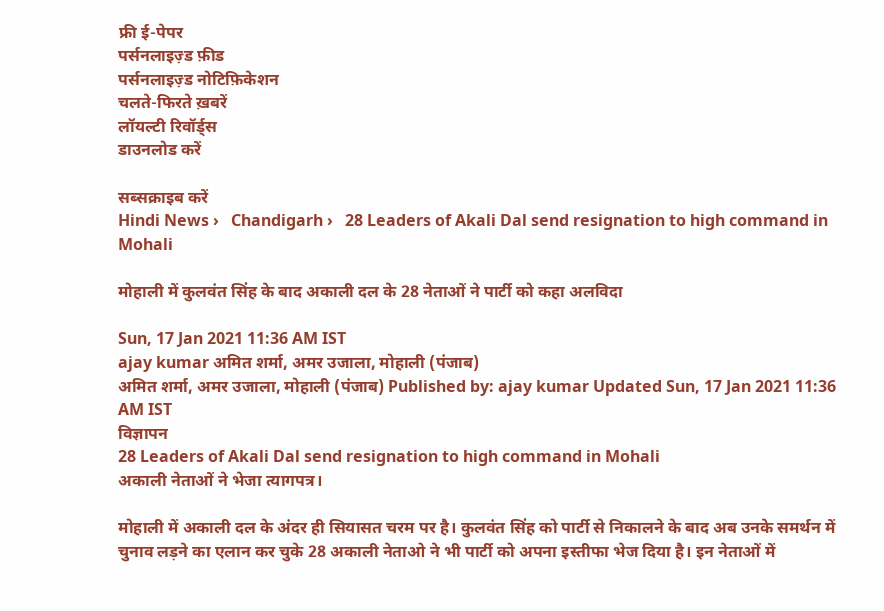फ्री ई-पेपर
पर्सनलाइज़्ड फ़ीड
पर्सनलाइज़्ड नोटिफ़िकेशन
चलते-फिरते ख़बरें
लॉयल्टी रिवॉर्ड्स
डाउनलोड करें

सब्सक्राइब करें
Hindi News ›   Chandigarh ›   28 Leaders of Akali Dal send resignation to high command in Mohali

मोहाली में कुलवंत सिंह के बाद अकाली दल के 28 नेताओं ने पार्टी को कहा अलविदा

Sun, 17 Jan 2021 11:36 AM IST
ajay kumar अमित शर्मा, अमर उजाला, मोहाली (पंजाब)
अमित शर्मा, अमर उजाला, मोहाली (पंजाब) Published by: ajay kumar Updated Sun, 17 Jan 2021 11:36 AM IST
विज्ञापन
28 Leaders of Akali Dal send resignation to high command in Mohali
अकाली नेताओं ने भेजा त्यागपत्र।

मोहाली में अकाली दल के अंदर ही सियासत चरम पर है। कुलवंत सिंह को पार्टी से निकालने के बाद अब उनके समर्थन में चुनाव लड़ने का एलान कर चुके 28 अकाली नेताओ ने भी पार्टी को अपना इस्तीफा भेज दिया है। इन नेताओं में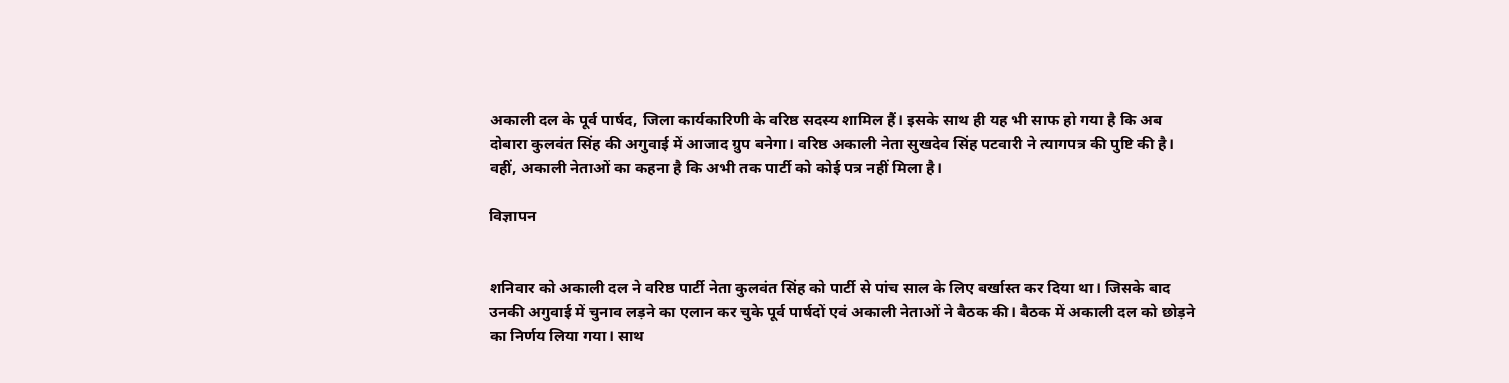अकाली दल के पूर्व पार्षद, जिला कार्यकारिणी के वरिष्ठ सदस्य शामिल हैं। इसके साथ ही यह भी साफ हो गया है कि अब दोबारा कुलवंत सिंह की अगुवाई में आजाद ग्रुप बनेगा। वरिष्ठ अकाली नेता सुखदेव सिंह पटवारी ने त्यागपत्र की पुष्टि की है। वहीं, अकाली नेताओं का कहना है कि अभी तक पार्टी को कोई पत्र नहीं मिला है।

विज्ञापन


शनिवार को अकाली दल ने वरिष्ठ पार्टी नेता कुलवंत सिंह को पार्टी से पांच साल के लिए बर्खास्त कर दिया था। जिसके बाद उनकी अगुवाई में चुनाव लड़ने का एलान कर चुके पूर्व पार्षदों एवं अकाली नेताओं ने बैठक की। बैठक में अकाली दल को छोड़ने का निर्णय लिया गया। साथ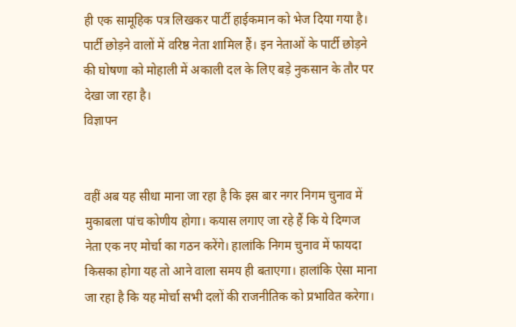ही एक सामूहिक पत्र लिखकर पार्टी हाईकमान को भेज दिया गया है। पार्टी छोड़ने वालों में वरिष्ठ नेता शामिल हैं। इन नेताओं के पार्टी छोड़ने की घोषणा को मोहाली में अकाली दल के लिए बड़े नुकसान के तौर पर देखा जा रहा है।
विज्ञापन


वहीं अब यह सीधा माना जा रहा है कि इस बार नगर निगम चुनाव में मुकाबला पांच कोणीय होगा। कयास लगाए जा रहे हैं कि ये दिग्गज नेता एक नए मोर्चा का गठन करेंगे। हालांकि निगम चुनाव में फायदा किसका होगा यह तो आने वाला समय ही बताएगा। हालांकि ऐसा माना जा रहा है कि यह मोर्चा सभी दलों की राजनीतिक को प्रभावित करेगा।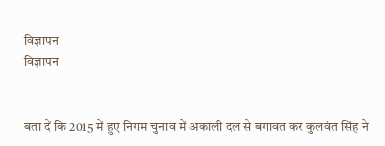विज्ञापन
विज्ञापन


बता दें कि 2015 में हुए निगम चुनाव में अकाली दल से बगावत कर कुलवंत सिंह ने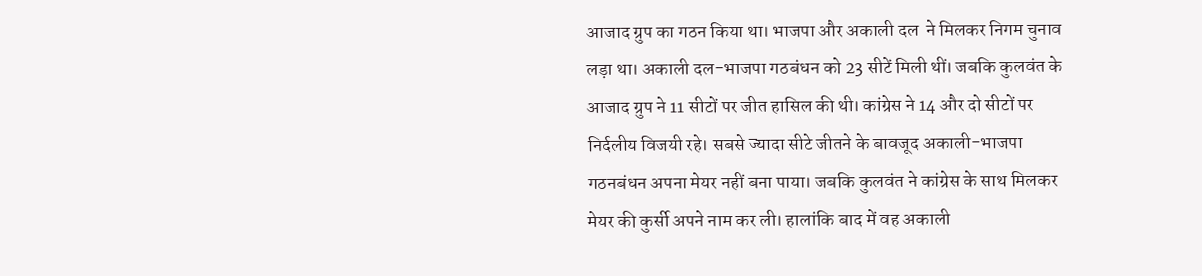आजाद ग्रुप का गठन किया था। भाजपा और अकाली दल  ने मिलकर निगम चुनाव लड़ा था। अकाली दल-भाजपा गठबंधन को 23 सीटें मिली थीं। जबकि कुलवंत के आजाद ग्रुप ने 11 सीटों पर जीत हासिल की थी। कांग्रेस ने 14 और दो सीटों पर निर्दलीय विजयी रहे। सबसे ज्यादा सीटे जीतने के बावजूद अकाली-भाजपा गठनबंधन अपना मेयर नहीं बना पाया। जबकि कुलवंत ने कांग्रेस के साथ मिलकर मेयर की कुर्सी अपने नाम कर ली। हालांकि बाद में वह अकाली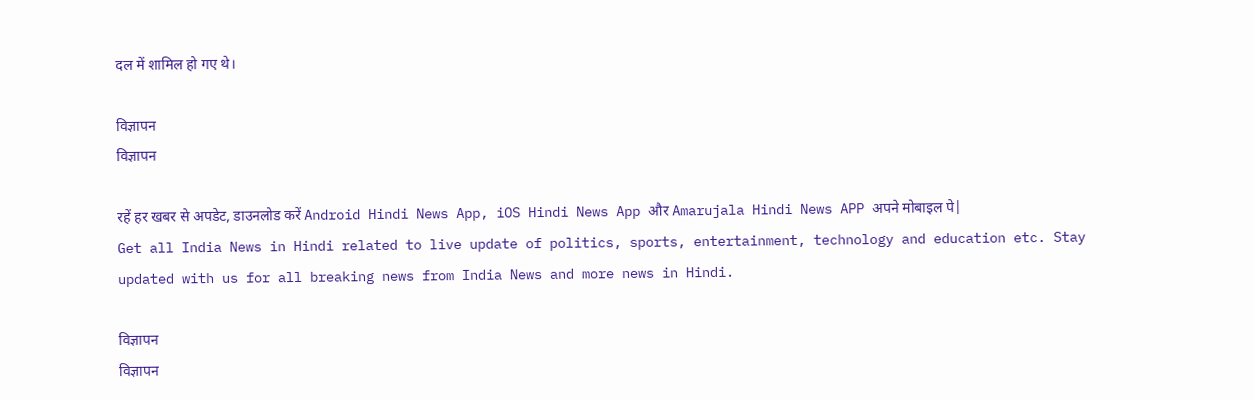दल में शामिल हो गए थे।

विज्ञापन
विज्ञापन

रहें हर खबर से अपडेट, डाउनलोड करें Android Hindi News App, iOS Hindi News App और Amarujala Hindi News APP अपने मोबाइल पे|
Get all India News in Hindi related to live update of politics, sports, entertainment, technology and education etc. Stay updated with us for all breaking news from India News and more news in Hindi.

विज्ञापन
विज्ञापन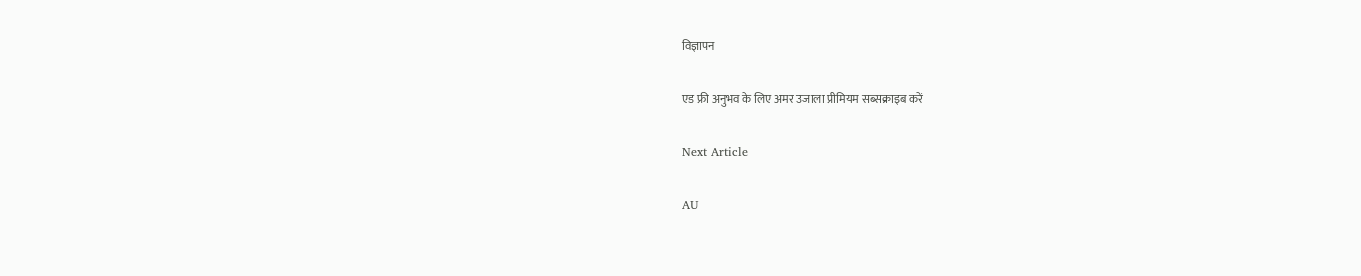विज्ञापन

एड फ्री अनुभव के लिए अमर उजाला प्रीमियम सब्सक्राइब करें

Next Article

AU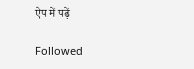ऐप में पढ़ें

Followed